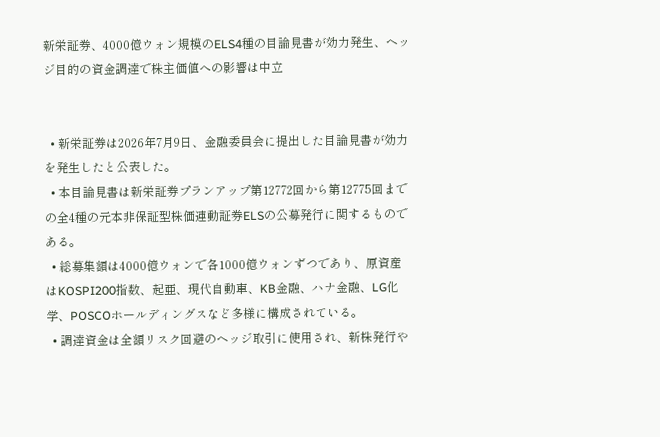新栄証券、4000億ウォン規模のELS4種の目論見書が効力発生、ヘッジ目的の資金調達で株主価値への影響は中立


  • 新栄証券は2026年7月9日、金融委員会に提出した目論見書が効力を発生したと公表した。
  • 本目論見書は新栄証券プランアップ第12772回から第12775回までの全4種の元本非保証型株価連動証券ELSの公募発行に関するものである。
  • 総募集額は4000億ウォンで各1000億ウォンずつであり、原資産はKOSPI200指数、起亜、現代自動車、KB金融、ハナ金融、LG化学、POSCOホールディングスなど多様に構成されている。
  • 調達資金は全額リスク回避のヘッジ取引に使用され、新株発行や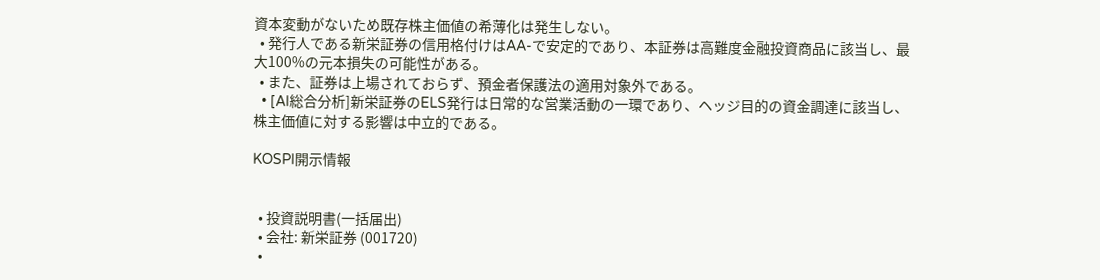資本変動がないため既存株主価値の希薄化は発生しない。
  • 発行人である新栄証券の信用格付けはAA-で安定的であり、本証券は高難度金融投資商品に該当し、最大100%の元本損失の可能性がある。
  • また、証券は上場されておらず、預金者保護法の適用対象外である。
  • [AI総合分析]新栄証券のELS発行は日常的な営業活動の一環であり、ヘッジ目的の資金調達に該当し、株主価値に対する影響は中立的である。

KOSPI開示情報


  • 投資説明書(一括届出)
  • 会社: 新栄証券 (001720)
  •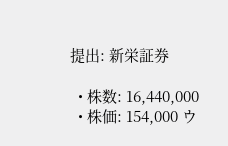提出: 新栄証券

  • 株数: 16,440,000
  • 株価: 154,000 ウ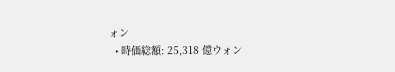ォン
  • 時価総額: 25,318 億ウォン